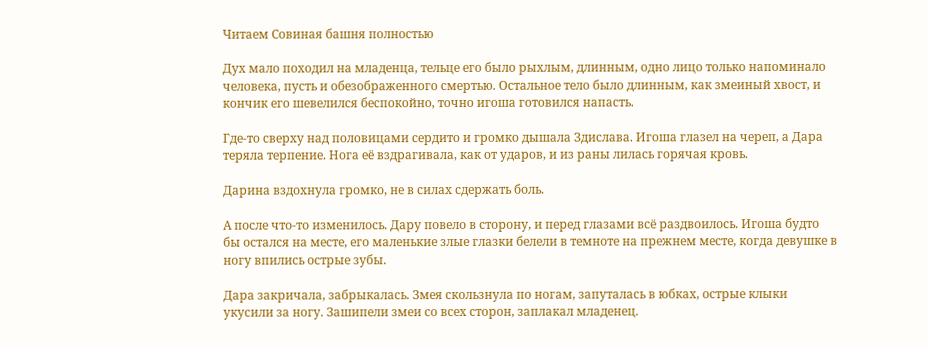Читаем Совиная башня полностью

Дух мало походил на младенца, тельце его было рыхлым, длинным, одно лицо только напоминало человека, пусть и обезображенного смертью. Остальное тело было длинным, как змеиный хвост, и кончик его шевелился беспокойно, точно игоша готовился напасть.

Где-то сверху над половицами сердито и громко дышала Здислава. Игоша глазел на череп, а Дара теряла терпение. Нога её вздрагивала, как от ударов, и из раны лилась горячая кровь.

Дарина вздохнула громко, не в силах сдержать боль.

А после что-то изменилось. Дару повело в сторону, и перед глазами всё раздвоилось. Игоша будто бы остался на месте, его маленькие злые глазки белели в темноте на прежнем месте, когда девушке в ногу впились острые зубы.

Дара закричала, забрыкалась. Змея скользнула по ногам, запуталась в юбках, острые клыки укусили за ногу. Зашипели змеи со всех сторон, заплакал младенец.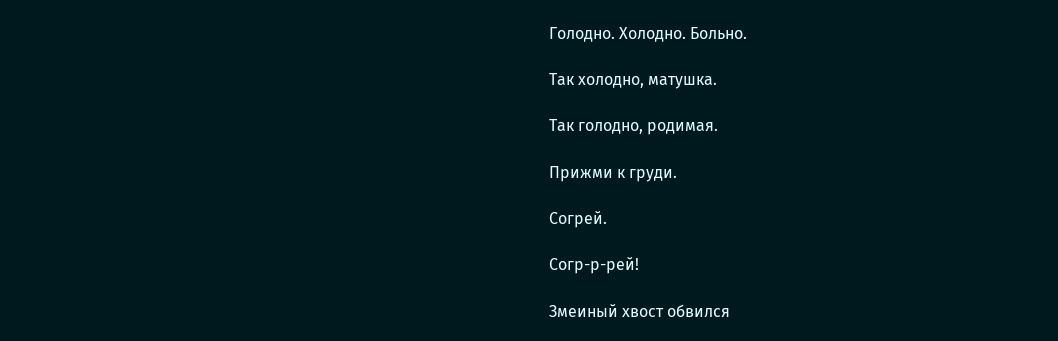Голодно. Холодно. Больно.

Так холодно, матушка.

Так голодно, родимая.

Прижми к груди.

Согрей.

Согр-р-рей!

Змеиный хвост обвился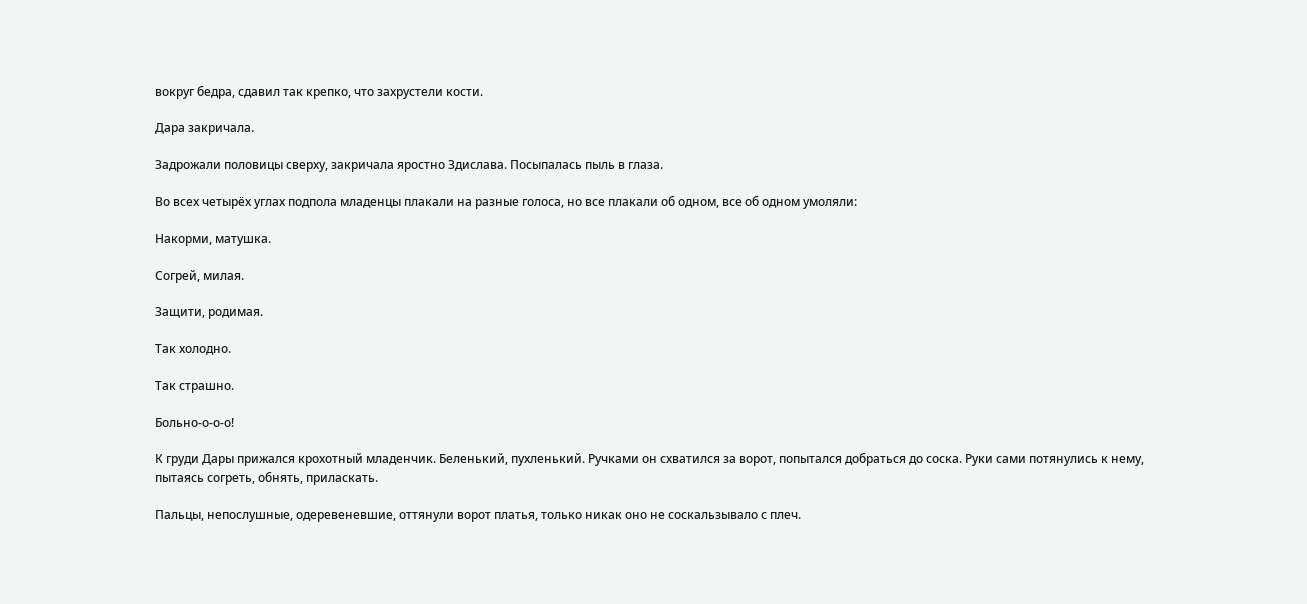вокруг бедра, сдавил так крепко, что захрустели кости.

Дара закричала.

Задрожали половицы сверху, закричала яростно Здислава. Посыпалась пыль в глаза.

Во всех четырёх углах подпола младенцы плакали на разные голоса, но все плакали об одном, все об одном умоляли:

Накорми, матушка.

Согрей, милая.

Защити, родимая.

Так холодно.

Так страшно.

Больно-о-о-о!

К груди Дары прижался крохотный младенчик. Беленький, пухленький. Ручками он схватился за ворот, попытался добраться до соска. Руки сами потянулись к нему, пытаясь согреть, обнять, приласкать.

Пальцы, непослушные, одеревеневшие, оттянули ворот платья, только никак оно не соскальзывало с плеч.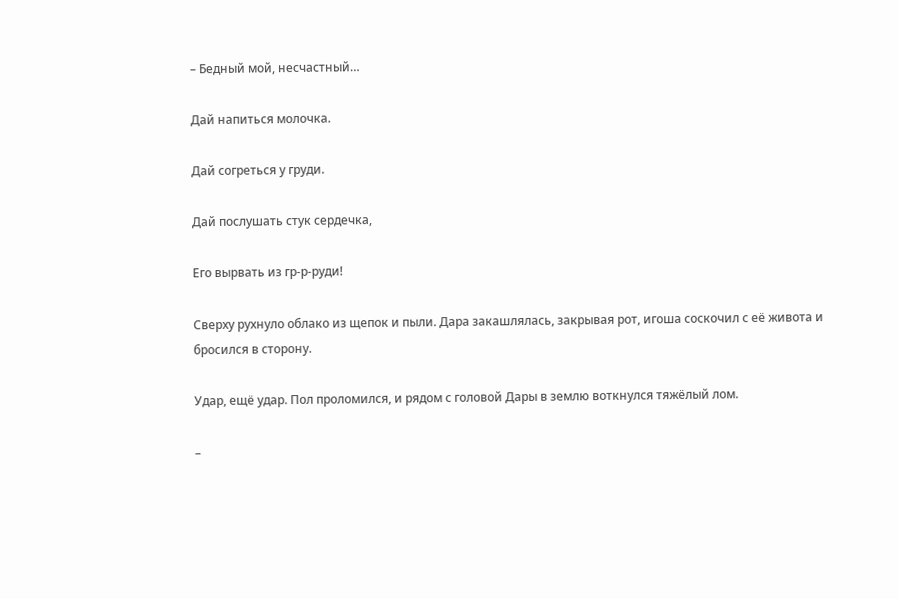– Бедный мой, несчастный…

Дай напиться молочка.

Дай согреться у груди.

Дай послушать стук сердечка,

Его вырвать из гр-р-руди!

Сверху рухнуло облако из щепок и пыли. Дара закашлялась, закрывая рот, игоша соскочил с её живота и бросился в сторону.

Удар, ещё удар. Пол проломился, и рядом с головой Дары в землю воткнулся тяжёлый лом.

–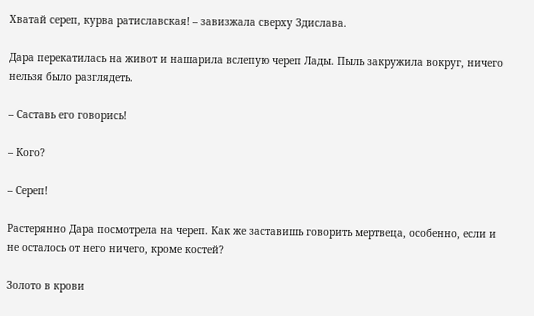Хватай сереп, курва ратиславская! – завизжала сверху Здислава.

Дара перекатилась на живот и нашарила вслепую череп Лады. Пыль закружила вокруг, ничего нельзя было разглядеть.

– Саставь его говорись!

– Кого?

– Сереп!

Растерянно Дара посмотрела на череп. Как же заставишь говорить мертвеца, особенно, если и не осталось от него ничего, кроме костей?

Золото в крови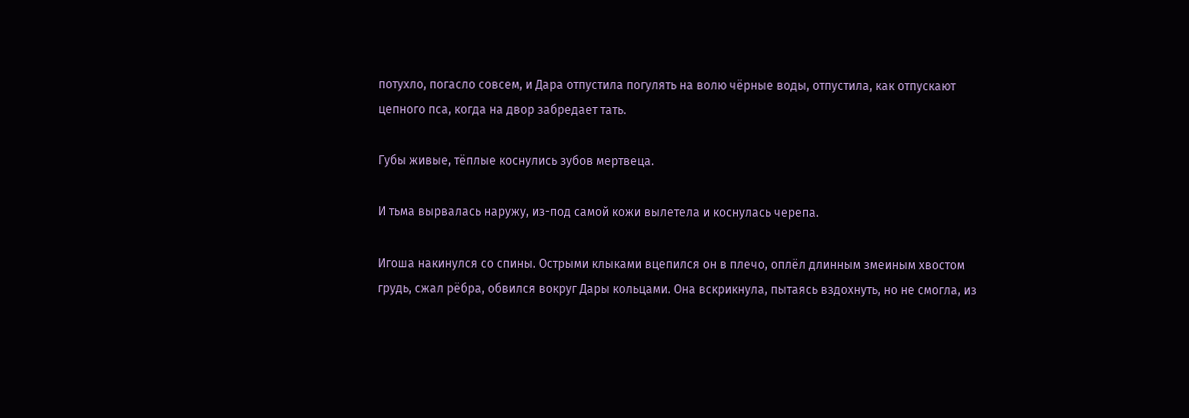потухло, погасло совсем, и Дара отпустила погулять на волю чёрные воды, отпустила, как отпускают цепного пса, когда на двор забредает тать.

Губы живые, тёплые коснулись зубов мертвеца.

И тьма вырвалась наружу, из-под самой кожи вылетела и коснулась черепа.

Игоша накинулся со спины. Острыми клыками вцепился он в плечо, оплёл длинным змеиным хвостом грудь, сжал рёбра, обвился вокруг Дары кольцами. Она вскрикнула, пытаясь вздохнуть, но не смогла, из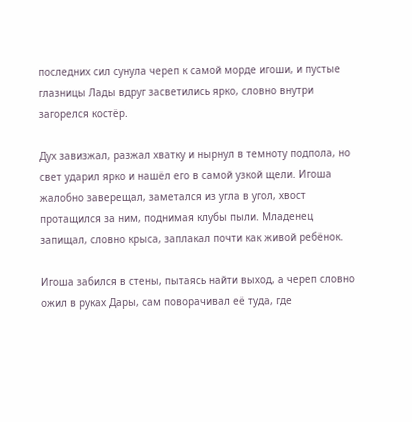последних сил сунула череп к самой морде игоши, и пустые глазницы Лады вдруг засветились ярко, словно внутри загорелся костёр.

Дух завизжал, разжал хватку и нырнул в темноту подпола, но свет ударил ярко и нашёл его в самой узкой щели. Игоша жалобно заверещал, заметался из угла в угол, хвост протащился за ним, поднимая клубы пыли. Младенец запищал, словно крыса, заплакал почти как живой ребёнок.

Игоша забился в стены, пытаясь найти выход, а череп словно ожил в руках Дары, сам поворачивал её туда, где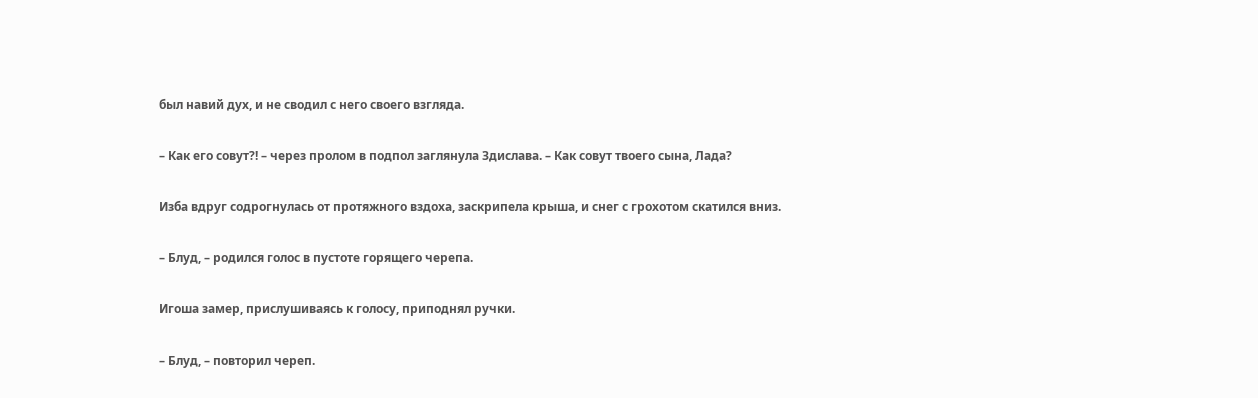был навий дух, и не сводил с него своего взгляда.

– Как его совут?! – через пролом в подпол заглянула Здислава. – Как совут твоего сына, Лада?

Изба вдруг содрогнулась от протяжного вздоха, заскрипела крыша, и снег с грохотом скатился вниз.

– Блуд, – родился голос в пустоте горящего черепа.

Игоша замер, прислушиваясь к голосу, приподнял ручки.

– Блуд, – повторил череп.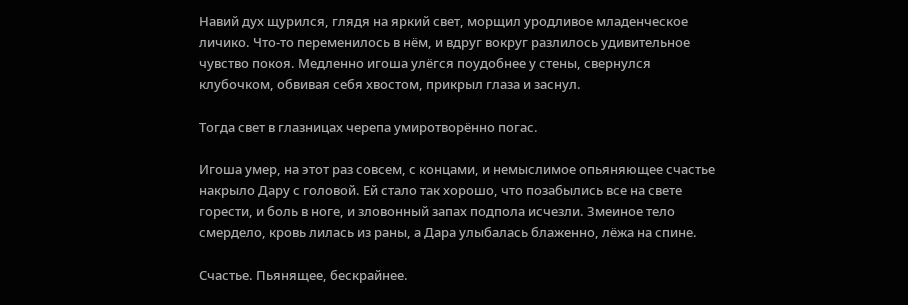Навий дух щурился, глядя на яркий свет, морщил уродливое младенческое личико. Что-то переменилось в нём, и вдруг вокруг разлилось удивительное чувство покоя. Медленно игоша улёгся поудобнее у стены, свернулся клубочком, обвивая себя хвостом, прикрыл глаза и заснул.

Тогда свет в глазницах черепа умиротворённо погас.

Игоша умер, на этот раз совсем, с концами, и немыслимое опьяняющее счастье накрыло Дару с головой. Ей стало так хорошо, что позабылись все на свете горести, и боль в ноге, и зловонный запах подпола исчезли. Змеиное тело смердело, кровь лилась из раны, а Дара улыбалась блаженно, лёжа на спине.

Счастье. Пьянящее, бескрайнее.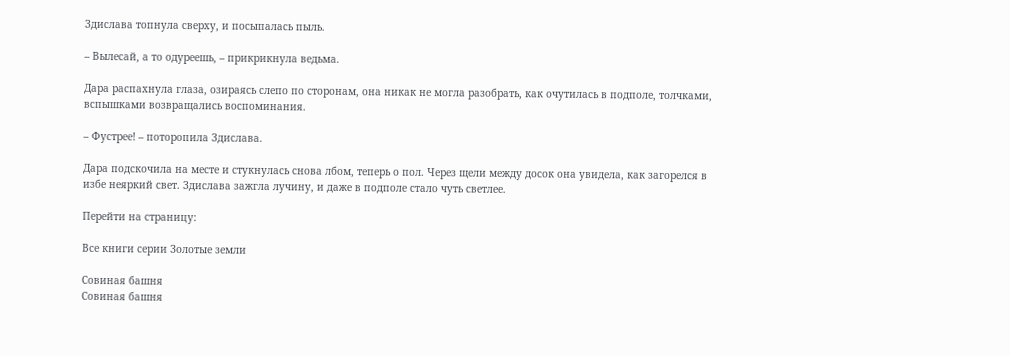Здислава топнула сверху, и посыпалась пыль.

– Вылесай, а то одуреешь, – прикрикнула ведьма.

Дара распахнула глаза, озираясь слепо по сторонам, она никак не могла разобрать, как очутилась в подполе, толчками, вспышками возвращались воспоминания.

– Фустрее! – поторопила Здислава.

Дара подскочила на месте и стукнулась снова лбом, теперь о пол. Через щели между досок она увидела, как загорелся в избе неяркий свет. Здислава зажгла лучину, и даже в подполе стало чуть светлее.

Перейти на страницу:

Все книги серии Золотые земли

Совиная башня
Совиная башня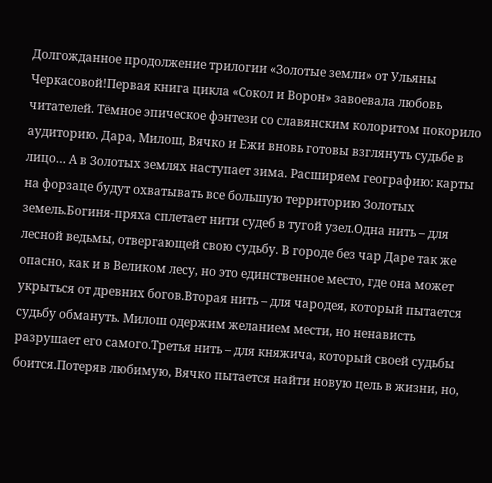Долгожданное продолжение трилогии «Золотые земли» от Ульяны Черкасовой!Первая книга цикла «Сокол и Ворон» завоевала любовь читателей. Тёмное эпическое фэнтези со славянским колоритом покорило аудиторию. Дара, Милош, Вячко и Ежи вновь готовы взглянуть судьбе в лицо… А в Золотых землях наступает зима. Расширяем географию: карты на форзаце будут охватывать все большую территорию Золотых земель.Богиня-пряха сплетает нити судеб в тугой узел.Одна нить – для лесной ведьмы, отвергающей свою судьбу. В городе без чар Даре так же опасно, как и в Великом лесу, но это единственное место, где она может укрыться от древних богов.Вторая нить – для чародея, который пытается судьбу обмануть. Милош одержим желанием мести, но ненависть разрушает его самого.Третья нить – для княжича, который своей судьбы боится.Потеряв любимую, Вячко пытается найти новую цель в жизни, но,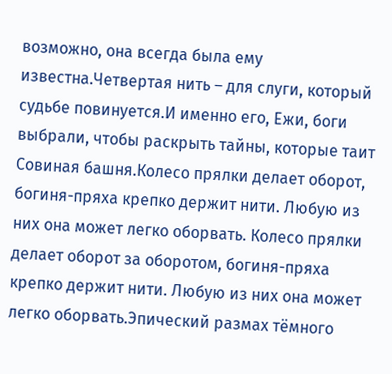возможно, она всегда была ему известна.Четвертая нить – для слуги, который судьбе повинуется.И именно его, Ежи, боги выбрали, чтобы раскрыть тайны, которые таит Совиная башня.Колесо прялки делает оборот, богиня-пряха крепко держит нити. Любую из них она может легко оборвать. Колесо прялки делает оборот за оборотом, богиня-пряха крепко держит нити. Любую из них она может легко оборвать.Эпический размах тёмного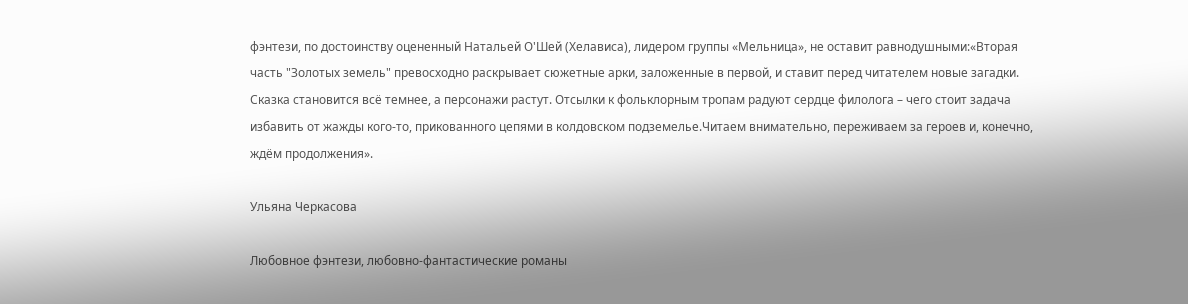фэнтези, по достоинству оцененный Натальей О'Шей (Хелависа), лидером группы «Мельница», не оставит равнодушными:«Вторая часть "Золотых земель" превосходно раскрывает сюжетные арки, заложенные в первой, и ставит перед читателем новые загадки. Сказка становится всё темнее, а персонажи растут. Отсылки к фольклорным тропам радуют сердце филолога – чего стоит задача избавить от жажды кого-то, прикованного цепями в колдовском подземелье.Читаем внимательно, переживаем за героев и, конечно, ждём продолжения».

Ульяна Черкасова

Любовное фэнтези, любовно-фантастические романы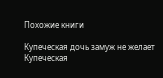Похожие книги

Купеческая дочь замуж не желает
Купеческая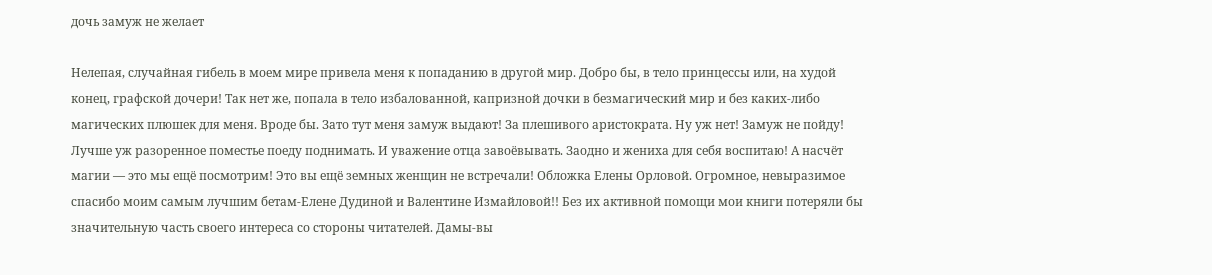дочь замуж не желает

Нелепая, случайная гибель в моем мире привела меня к попаданию в другой мир. Добро бы, в тело принцессы или, на худой конец, графской дочери! Так нет же, попала в тело избалованной, капризной дочки в безмагический мир и без каких-либо магических плюшек для меня. Вроде бы. Зато тут меня замуж выдают! За плешивого аристократа. Ну уж нет! Замуж не пойду! Лучше уж разоренное поместье поеду поднимать. И уважение отца завоёвывать. Заодно и жениха для себя воспитаю! А насчёт магии — это мы ещё посмотрим! Это вы ещё земных женщин не встречали! Обложка Елены Орловой. Огромное, невыразимое спасибо моим самым лучшим бетам-Елене Дудиной и Валентине Измайловой!! Без их активной помощи мои книги потеряли бы значительную часть своего интереса со стороны читателей. Дамы-вы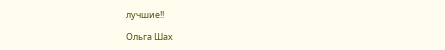лучшие!!

Ольга Шах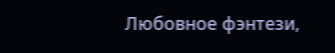Любовное фэнтези,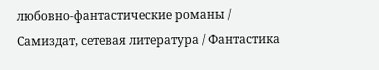любовно-фантастические романы / Самиздат, сетевая литература / Фантастика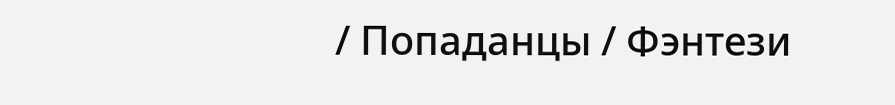/ Попаданцы / Фэнтези